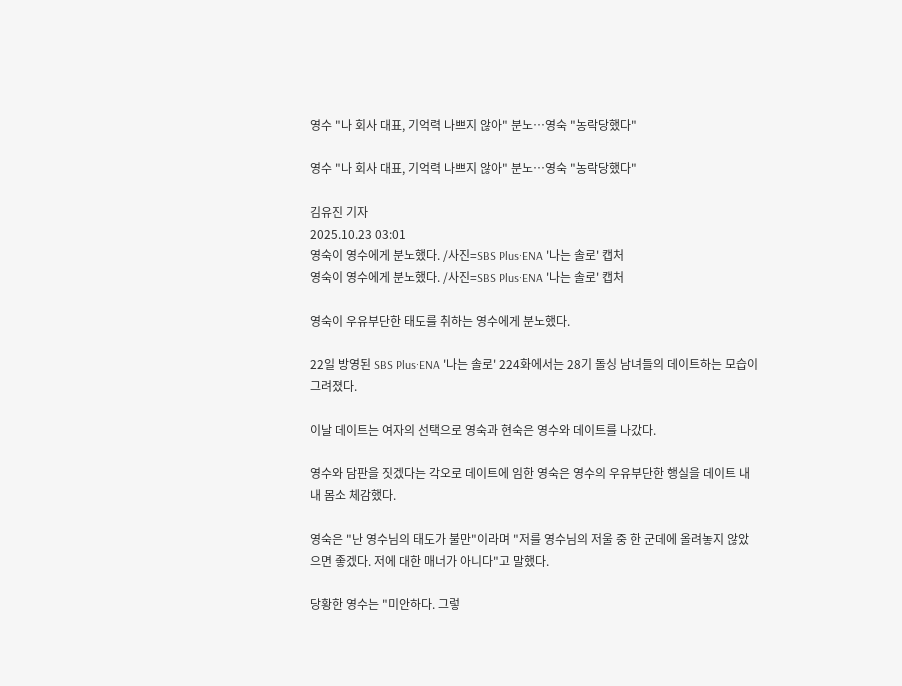영수 "나 회사 대표, 기억력 나쁘지 않아" 분노…영숙 "농락당했다"

영수 "나 회사 대표, 기억력 나쁘지 않아" 분노…영숙 "농락당했다"

김유진 기자
2025.10.23 03:01
영숙이 영수에게 분노했다. /사진=SBS Plus·ENA '나는 솔로' 캡처
영숙이 영수에게 분노했다. /사진=SBS Plus·ENA '나는 솔로' 캡처

영숙이 우유부단한 태도를 취하는 영수에게 분노했다.

22일 방영된 SBS Plus·ENA '나는 솔로' 224화에서는 28기 돌싱 남녀들의 데이트하는 모습이 그려졌다.

이날 데이트는 여자의 선택으로 영숙과 현숙은 영수와 데이트를 나갔다.

영수와 담판을 짓겠다는 각오로 데이트에 임한 영숙은 영수의 우유부단한 행실을 데이트 내내 몸소 체감했다.

영숙은 "난 영수님의 태도가 불만"이라며 "저를 영수님의 저울 중 한 군데에 올려놓지 않았으면 좋겠다. 저에 대한 매너가 아니다"고 말했다.

당황한 영수는 "미안하다. 그렇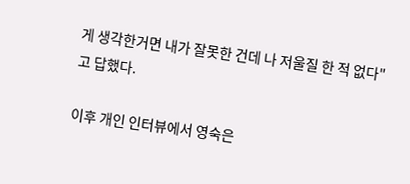게 생각한거면 내가 잘못한 건데 나 저울질 한 적 없다"고 답했다.

이후 개인 인터뷰에서 영숙은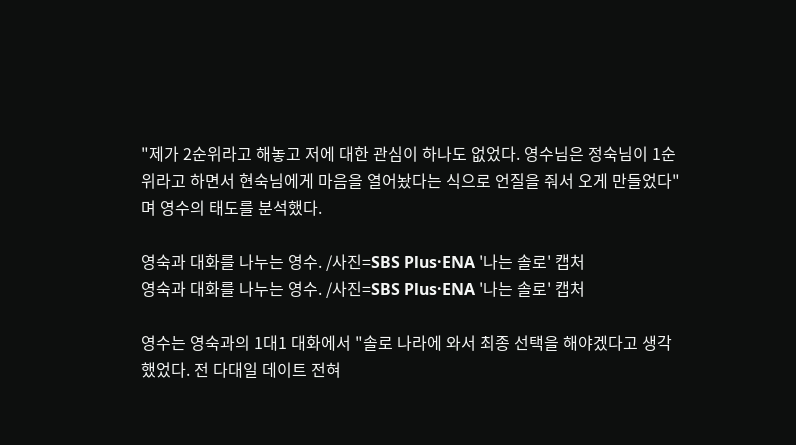"제가 2순위라고 해놓고 저에 대한 관심이 하나도 없었다. 영수님은 정숙님이 1순위라고 하면서 현숙님에게 마음을 열어놨다는 식으로 언질을 줘서 오게 만들었다"며 영수의 태도를 분석했다.

영숙과 대화를 나누는 영수. /사진=SBS Plus·ENA '나는 솔로' 캡처
영숙과 대화를 나누는 영수. /사진=SBS Plus·ENA '나는 솔로' 캡처

영수는 영숙과의 1대1 대화에서 "솔로 나라에 와서 최종 선택을 해야겠다고 생각했었다. 전 다대일 데이트 전혀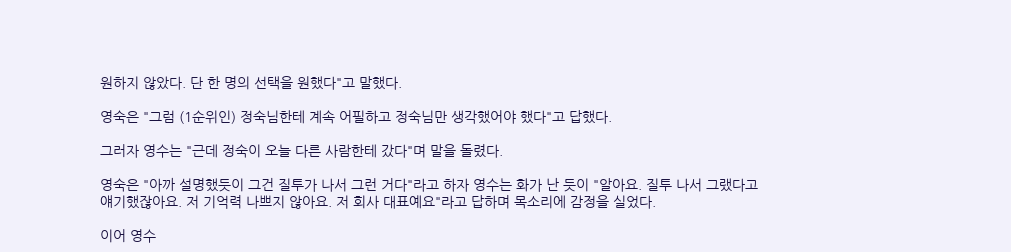원하지 않았다. 단 한 명의 선택을 원했다"고 말했다.

영숙은 "그럼 (1순위인) 정숙님한테 계속 어필하고 정숙님만 생각했어야 했다"고 답했다.

그러자 영수는 "근데 정숙이 오늘 다른 사람한테 갔다"며 말을 돌렸다.

영숙은 "아까 설명했듯이 그건 질투가 나서 그런 거다"라고 하자 영수는 화가 난 듯이 "알아요. 질투 나서 그랬다고 얘기했잖아요. 저 기억력 나쁘지 않아요. 저 회사 대표예요"라고 답하며 목소리에 감정을 실었다.

이어 영수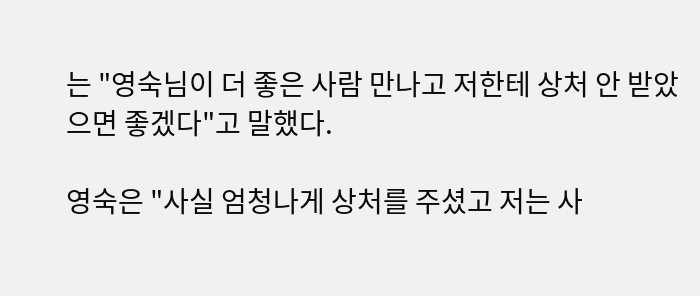는 "영숙님이 더 좋은 사람 만나고 저한테 상처 안 받았으면 좋겠다"고 말했다.

영숙은 "사실 엄청나게 상처를 주셨고 저는 사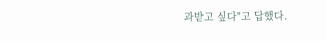과받고 싶다"고 답했다.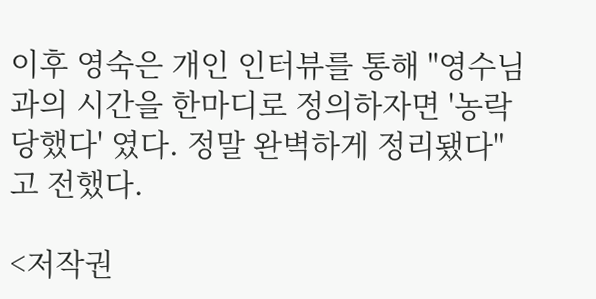이후 영숙은 개인 인터뷰를 통해 "영수님과의 시간을 한마디로 정의하자면 '농락당했다' 였다. 정말 완벽하게 정리됐다"고 전했다.

<저작권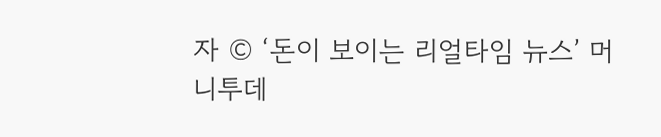자 © ‘돈이 보이는 리얼타임 뉴스’ 머니투데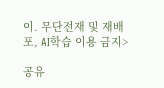이. 무단전재 및 재배포, AI학습 이용 금지>

공유